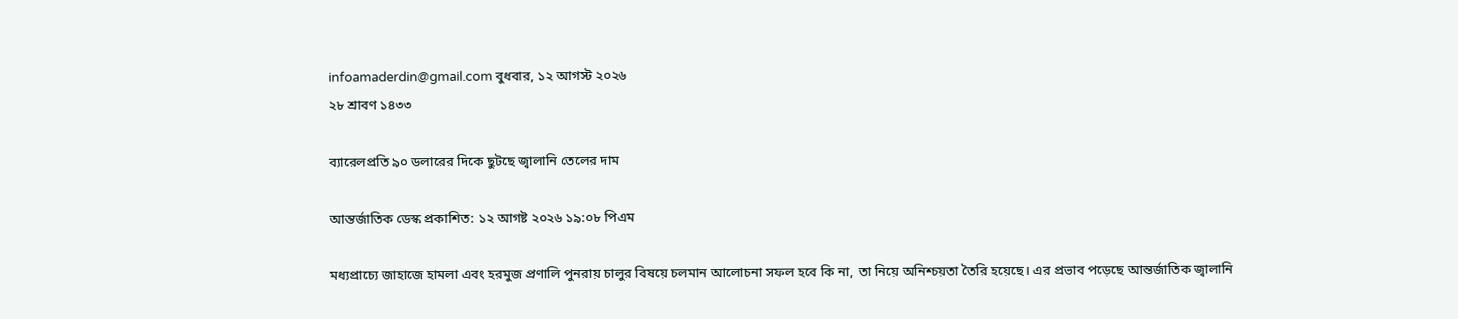infoamaderdin@gmail.com বুধবার, ১২ আগস্ট ২০২৬
২৮ শ্রাবণ ১৪৩৩

ব্যারেলপ্রতি ৯০ ডলারের দিকে ছুটছে জ্বালানি তেলের দাম

আন্তর্জাতিক ডেস্ক প্রকাশিত: ১২ আগষ্ট ২০২৬ ১৯:০৮ পিএম

মধ্যপ্রাচ্যে জাহাজে হামলা এবং হরমুজ প্রণালি পুনরায় চালুর বিষয়ে চলমান আলোচনা সফল হবে কি না, তা নিয়ে অনিশ্চয়তা তৈরি হয়েছে। এর প্রভাব পড়েছে আন্তর্জাতিক জ্বালানি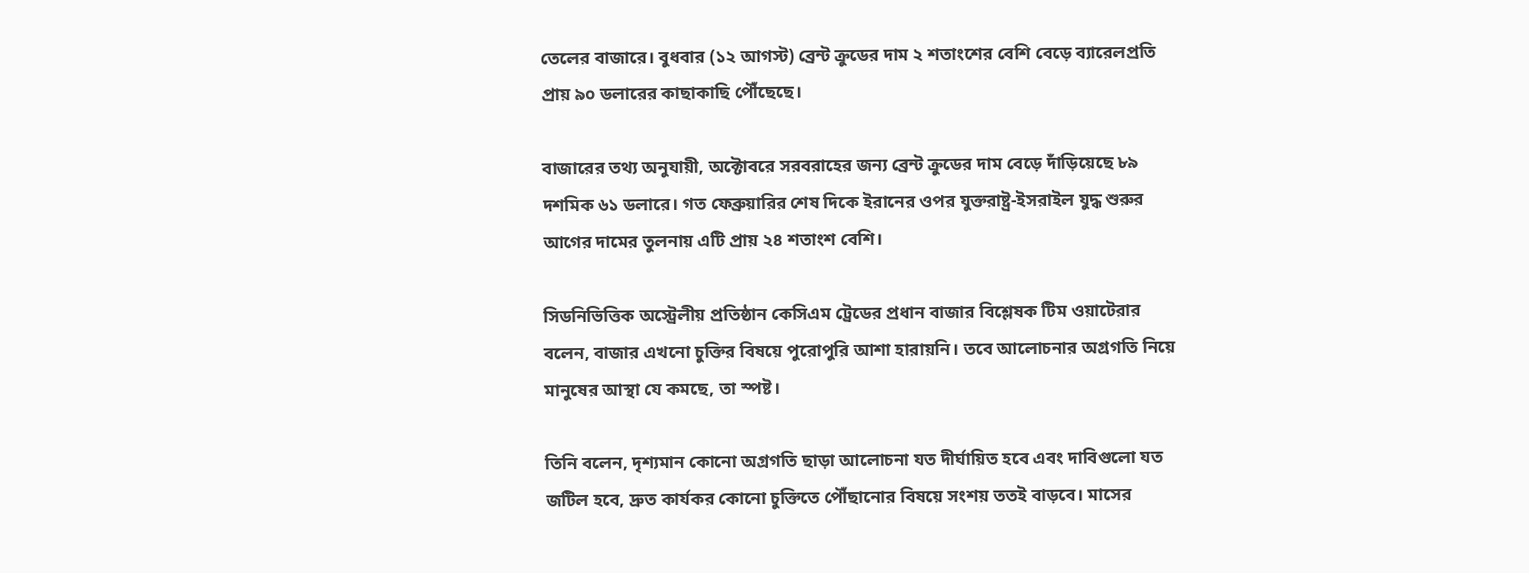তেলের বাজারে। বুধবার (১২ আগস্ট) ব্রেন্ট ক্রুডের দাম ২ শতাংশের বেশি বেড়ে ব্যারেলপ্রতি প্রায় ৯০ ডলারের কাছাকাছি পৌঁছেছে।

বাজারের তথ্য অনুযায়ী, অক্টোবরে সরবরাহের জন্য ব্রেন্ট ক্রুডের দাম বেড়ে দাঁড়িয়েছে ৮৯ দশমিক ৬১ ডলারে। গত ফেব্রুয়ারির শেষ দিকে ইরানের ওপর যুক্তরাষ্ট্র-ইসরাইল যুদ্ধ শুরুর আগের দামের তুলনায় এটি প্রায় ২৪ শতাংশ বেশি।

সিডনিভিত্তিক অস্ট্রেলীয় প্রতিষ্ঠান কেসিএম ট্রেডের প্রধান বাজার বিশ্লেষক টিম ওয়াটেরার বলেন, বাজার এখনো চুক্তির বিষয়ে পুরোপুরি আশা হারায়নি। তবে আলোচনার অগ্রগতি নিয়ে মানুষের আস্থা যে কমছে, তা স্পষ্ট।

তিনি বলেন, দৃশ্যমান কোনো অগ্রগতি ছাড়া আলোচনা যত দীর্ঘায়িত হবে এবং দাবিগুলো যত জটিল হবে, দ্রুত কার্যকর কোনো চুক্তিতে পৌঁছানোর বিষয়ে সংশয় ততই বাড়বে। মাসের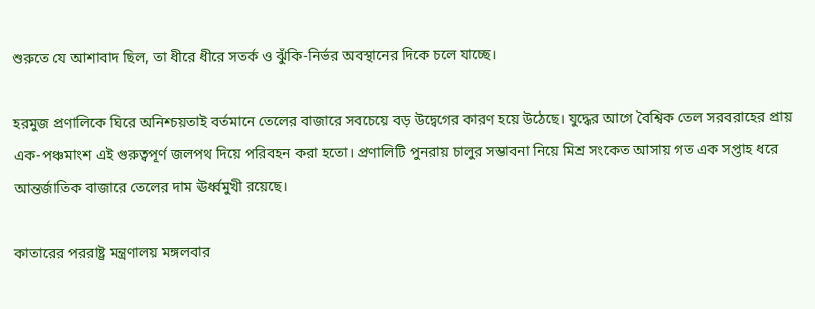শুরুতে যে আশাবাদ ছিল, তা ধীরে ধীরে সতর্ক ও ঝুঁকি-নির্ভর অবস্থানের দিকে চলে যাচ্ছে।

হরমুজ প্রণালিকে ঘিরে অনিশ্চয়তাই বর্তমানে তেলের বাজারে সবচেয়ে বড় উদ্বেগের কারণ হয়ে উঠেছে। যুদ্ধের আগে বৈশ্বিক তেল সরবরাহের প্রায় এক-পঞ্চমাংশ এই গুরুত্বপূর্ণ জলপথ দিয়ে পরিবহন করা হতো। প্রণালিটি পুনরায় চালুর সম্ভাবনা নিয়ে মিশ্র সংকেত আসায় গত এক সপ্তাহ ধরে আন্তর্জাতিক বাজারে তেলের দাম ঊর্ধ্বমুখী রয়েছে।

কাতারের পররাষ্ট্র মন্ত্রণালয় মঙ্গলবার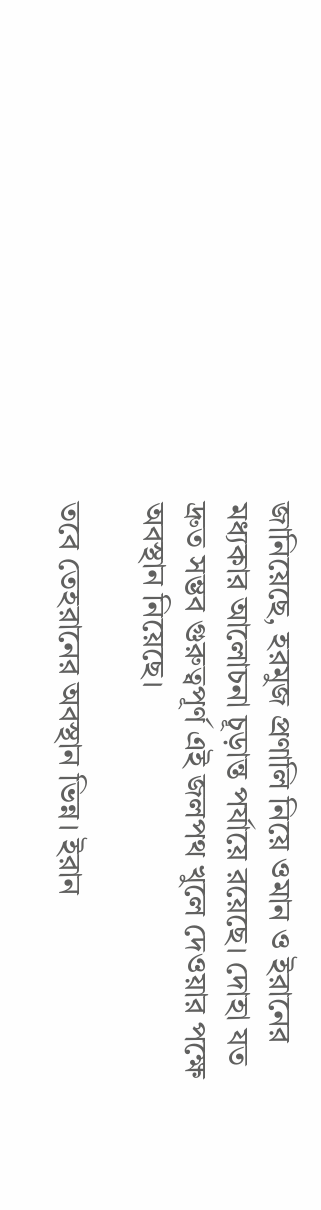জানিয়েছে, হরমুজ প্রণালি নিয়ে ওমান ও ইরানের মধ্যকার আলোচনা চূড়ান্ত পর্যায়ে রয়েছে। দোহা যত দ্রুত সম্ভব গুরুত্বপূর্ণ এই জলপথ খুলে দেওয়ার পক্ষে অবস্থান নিয়েছে।

তবে তেহরানের অবস্থান ভিন্ন। ইরান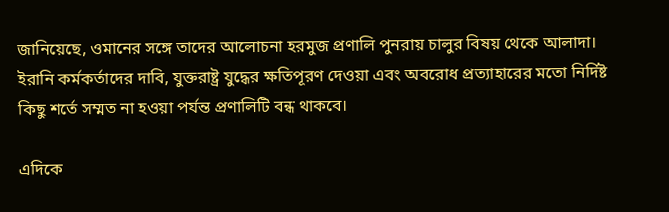জানিয়েছে, ওমানের সঙ্গে তাদের আলোচনা হরমুজ প্রণালি পুনরায় চালুর বিষয় থেকে আলাদা। ইরানি কর্মকর্তাদের দাবি, যুক্তরাষ্ট্র যুদ্ধের ক্ষতিপূরণ দেওয়া এবং অবরোধ প্রত্যাহারের মতো নির্দিষ্ট কিছু শর্তে সম্মত না হওয়া পর্যন্ত প্রণালিটি বন্ধ থাকবে।

এদিকে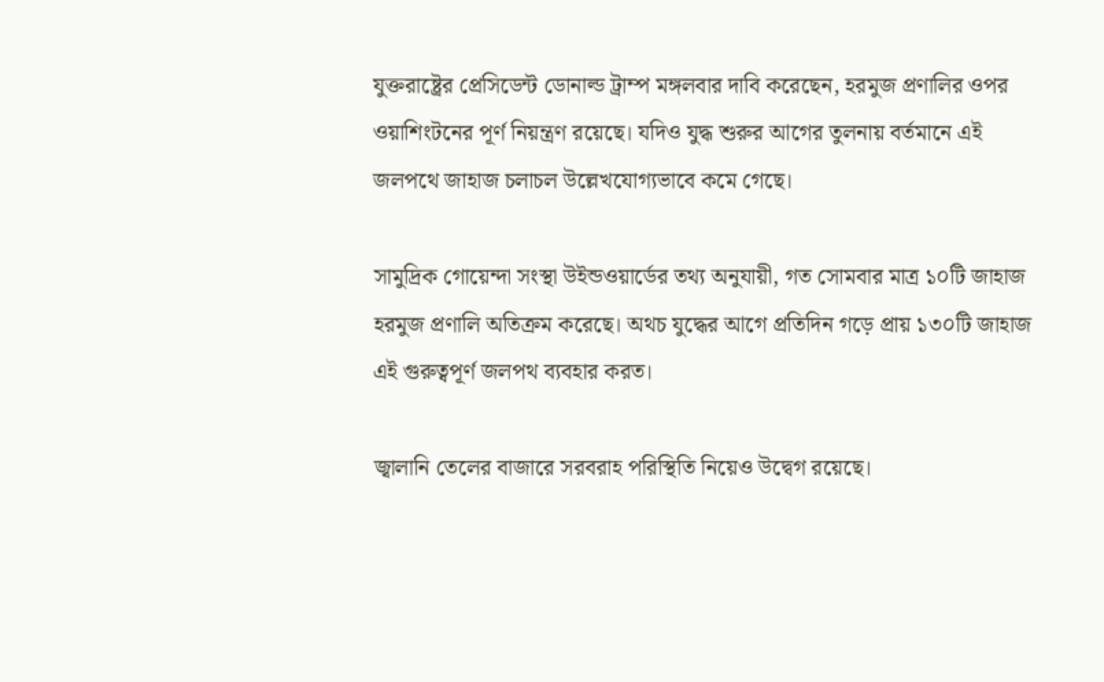যুক্তরাষ্ট্রের প্রেসিডেন্ট ডোনাল্ড ট্রাম্প মঙ্গলবার দাবি করেছেন, হরমুজ প্রণালির ওপর ওয়াশিংটনের পূর্ণ নিয়ন্ত্রণ রয়েছে। যদিও যুদ্ধ শুরুর আগের তুলনায় বর্তমানে এই জলপথে জাহাজ চলাচল উল্লেখযোগ্যভাবে কমে গেছে।

সামুদ্রিক গোয়েন্দা সংস্থা উইন্ডওয়ার্ডের তথ্য অনুযায়ী, গত সোমবার মাত্র ১০টি জাহাজ হরমুজ প্রণালি অতিক্রম করেছে। অথচ যুদ্ধের আগে প্রতিদিন গড়ে প্রায় ১৩০টি জাহাজ এই গুরুত্বপূর্ণ জলপথ ব্যবহার করত।

জ্বালানি তেলের বাজারে সরবরাহ পরিস্থিতি নিয়েও উদ্বেগ রয়েছে।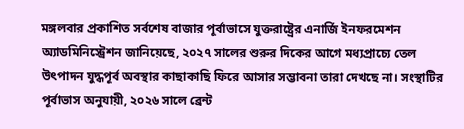মঙ্গলবার প্রকাশিত সর্বশেষ বাজার পূর্বাভাসে যুক্তরাষ্ট্রের এনার্জি ইনফরমেশন অ্যাডমিনিস্ট্রেশন জানিয়েছে, ২০২৭ সালের শুরুর দিকের আগে মধ্যপ্রাচ্যে তেল উৎপাদন যুদ্ধপূর্ব অবস্থার কাছাকাছি ফিরে আসার সম্ভাবনা তারা দেখছে না। সংস্থাটির পূর্বাভাস অনুযায়ী, ২০২৬ সালে ব্রেন্ট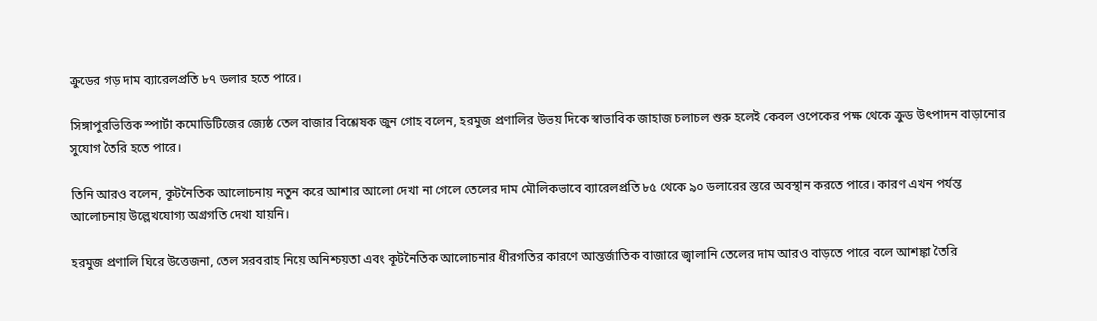ক্রুডের গড় দাম ব্যারেলপ্রতি ৮৭ ডলার হতে পারে।

সিঙ্গাপুরভিত্তিক স্পার্টা কমোডিটিজের জ্যেষ্ঠ তেল বাজার বিশ্লেষক জুন গোহ বলেন, হরমুজ প্রণালির উভয় দিকে স্বাভাবিক জাহাজ চলাচল শুরু হলেই কেবল ওপেকের পক্ষ থেকে ক্রুড উৎপাদন বাড়ানোর সুযোগ তৈরি হতে পারে।

তিনি আরও বলেন, কূটনৈতিক আলোচনায় নতুন করে আশার আলো দেখা না গেলে তেলের দাম মৌলিকভাবে ব্যারেলপ্রতি ৮৫ থেকে ৯০ ডলারের স্তরে অবস্থান করতে পারে। কারণ এখন পর্যন্ত আলোচনায় উল্লেখযোগ্য অগ্রগতি দেখা যায়নি।

হরমুজ প্রণালি ঘিরে উত্তেজনা, তেল সরবরাহ নিয়ে অনিশ্চয়তা এবং কূটনৈতিক আলোচনার ধীরগতির কারণে আন্তর্জাতিক বাজারে জ্বালানি তেলের দাম আরও বাড়তে পারে বলে আশঙ্কা তৈরি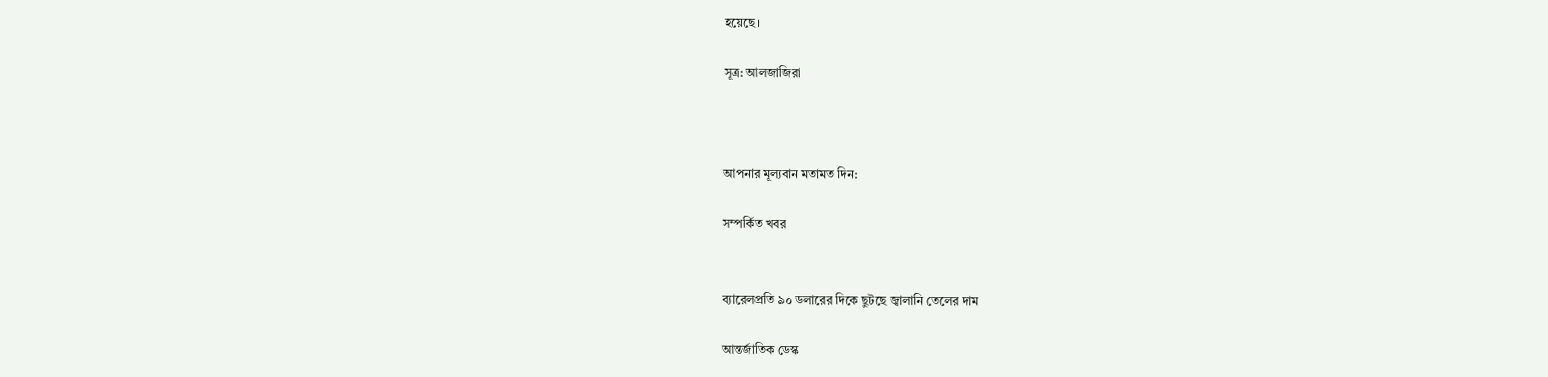হয়েছে।

সূত্র: আলজাজিরা



আপনার মূল্যবান মতামত দিন:

সম্পর্কিত খবর


ব্যারেলপ্রতি ৯০ ডলারের দিকে ছুটছে জ্বালানি তেলের দাম

আন্তর্জাতিক ডেস্ক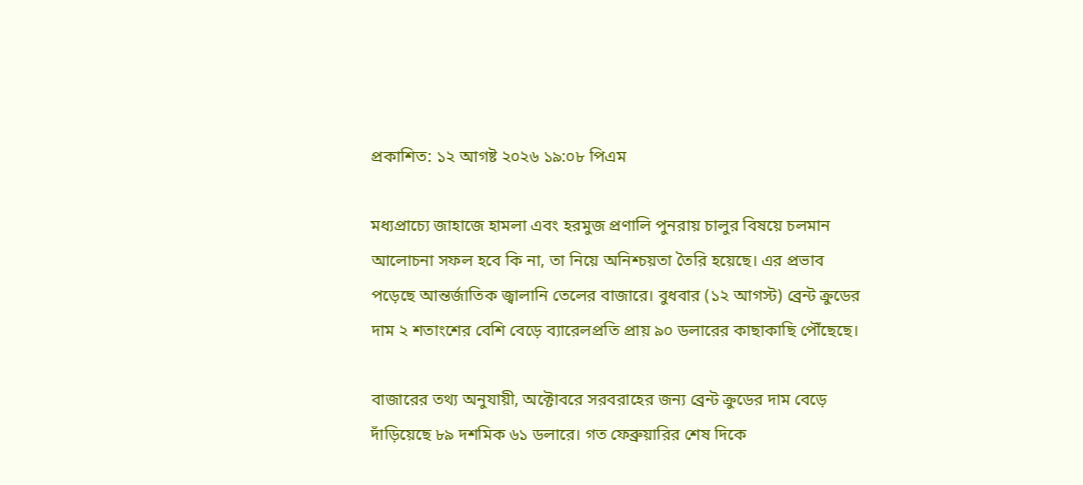প্রকাশিত: ১২ আগষ্ট ২০২৬ ১৯:০৮ পিএম

মধ্যপ্রাচ্যে জাহাজে হামলা এবং হরমুজ প্রণালি পুনরায় চালুর বিষয়ে চলমান আলোচনা সফল হবে কি না, তা নিয়ে অনিশ্চয়তা তৈরি হয়েছে। এর প্রভাব পড়েছে আন্তর্জাতিক জ্বালানি তেলের বাজারে। বুধবার (১২ আগস্ট) ব্রেন্ট ক্রুডের দাম ২ শতাংশের বেশি বেড়ে ব্যারেলপ্রতি প্রায় ৯০ ডলারের কাছাকাছি পৌঁছেছে।

বাজারের তথ্য অনুযায়ী, অক্টোবরে সরবরাহের জন্য ব্রেন্ট ক্রুডের দাম বেড়ে দাঁড়িয়েছে ৮৯ দশমিক ৬১ ডলারে। গত ফেব্রুয়ারির শেষ দিকে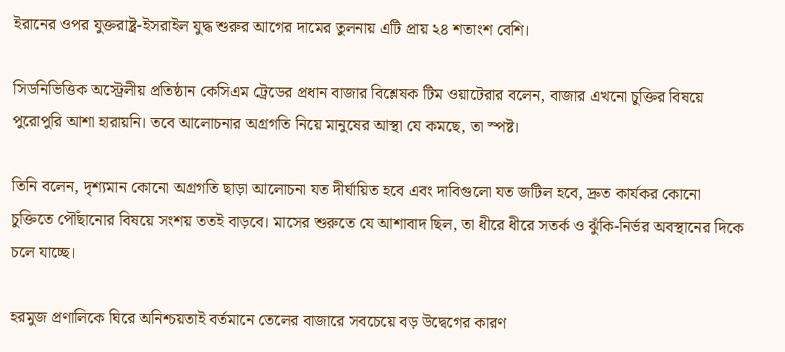ইরানের ওপর যুক্তরাষ্ট্র-ইসরাইল যুদ্ধ শুরুর আগের দামের তুলনায় এটি প্রায় ২৪ শতাংশ বেশি।

সিডনিভিত্তিক অস্ট্রেলীয় প্রতিষ্ঠান কেসিএম ট্রেডের প্রধান বাজার বিশ্লেষক টিম ওয়াটেরার বলেন, বাজার এখনো চুক্তির বিষয়ে পুরোপুরি আশা হারায়নি। তবে আলোচনার অগ্রগতি নিয়ে মানুষের আস্থা যে কমছে, তা স্পষ্ট।

তিনি বলেন, দৃশ্যমান কোনো অগ্রগতি ছাড়া আলোচনা যত দীর্ঘায়িত হবে এবং দাবিগুলো যত জটিল হবে, দ্রুত কার্যকর কোনো চুক্তিতে পৌঁছানোর বিষয়ে সংশয় ততই বাড়বে। মাসের শুরুতে যে আশাবাদ ছিল, তা ধীরে ধীরে সতর্ক ও ঝুঁকি-নির্ভর অবস্থানের দিকে চলে যাচ্ছে।

হরমুজ প্রণালিকে ঘিরে অনিশ্চয়তাই বর্তমানে তেলের বাজারে সবচেয়ে বড় উদ্বেগের কারণ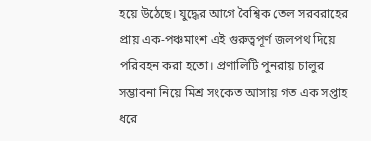হয়ে উঠেছে। যুদ্ধের আগে বৈশ্বিক তেল সরবরাহের প্রায় এক-পঞ্চমাংশ এই গুরুত্বপূর্ণ জলপথ দিয়ে পরিবহন করা হতো। প্রণালিটি পুনরায় চালুর সম্ভাবনা নিয়ে মিশ্র সংকেত আসায় গত এক সপ্তাহ ধরে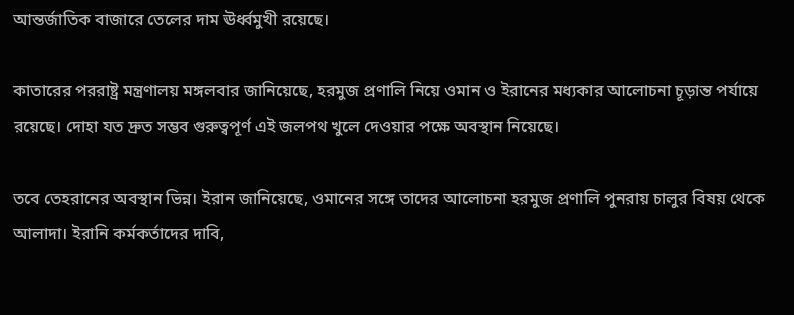আন্তর্জাতিক বাজারে তেলের দাম ঊর্ধ্বমুখী রয়েছে।

কাতারের পররাষ্ট্র মন্ত্রণালয় মঙ্গলবার জানিয়েছে, হরমুজ প্রণালি নিয়ে ওমান ও ইরানের মধ্যকার আলোচনা চূড়ান্ত পর্যায়ে রয়েছে। দোহা যত দ্রুত সম্ভব গুরুত্বপূর্ণ এই জলপথ খুলে দেওয়ার পক্ষে অবস্থান নিয়েছে।

তবে তেহরানের অবস্থান ভিন্ন। ইরান জানিয়েছে, ওমানের সঙ্গে তাদের আলোচনা হরমুজ প্রণালি পুনরায় চালুর বিষয় থেকে আলাদা। ইরানি কর্মকর্তাদের দাবি,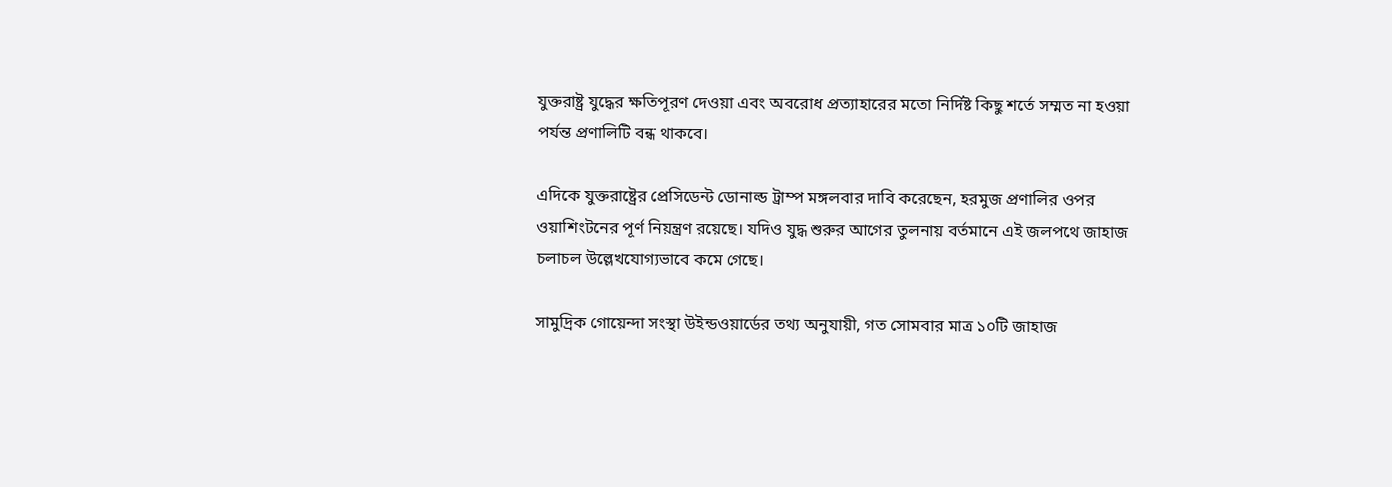যুক্তরাষ্ট্র যুদ্ধের ক্ষতিপূরণ দেওয়া এবং অবরোধ প্রত্যাহারের মতো নির্দিষ্ট কিছু শর্তে সম্মত না হওয়া পর্যন্ত প্রণালিটি বন্ধ থাকবে।

এদিকে যুক্তরাষ্ট্রের প্রেসিডেন্ট ডোনাল্ড ট্রাম্প মঙ্গলবার দাবি করেছেন, হরমুজ প্রণালির ওপর ওয়াশিংটনের পূর্ণ নিয়ন্ত্রণ রয়েছে। যদিও যুদ্ধ শুরুর আগের তুলনায় বর্তমানে এই জলপথে জাহাজ চলাচল উল্লেখযোগ্যভাবে কমে গেছে।

সামুদ্রিক গোয়েন্দা সংস্থা উইন্ডওয়ার্ডের তথ্য অনুযায়ী, গত সোমবার মাত্র ১০টি জাহাজ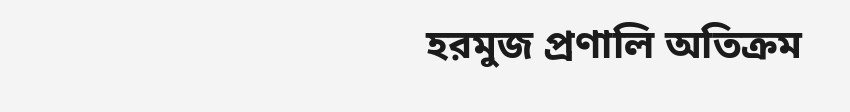হরমুজ প্রণালি অতিক্রম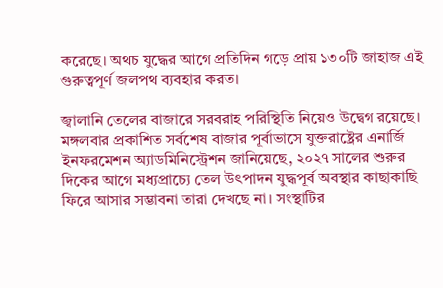করেছে। অথচ যুদ্ধের আগে প্রতিদিন গড়ে প্রায় ১৩০টি জাহাজ এই গুরুত্বপূর্ণ জলপথ ব্যবহার করত।

জ্বালানি তেলের বাজারে সরবরাহ পরিস্থিতি নিয়েও উদ্বেগ রয়েছে। মঙ্গলবার প্রকাশিত সর্বশেষ বাজার পূর্বাভাসে যুক্তরাষ্ট্রের এনার্জি ইনফরমেশন অ্যাডমিনিস্ট্রেশন জানিয়েছে, ২০২৭ সালের শুরুর দিকের আগে মধ্যপ্রাচ্যে তেল উৎপাদন যুদ্ধপূর্ব অবস্থার কাছাকাছি ফিরে আসার সম্ভাবনা তারা দেখছে না। সংস্থাটির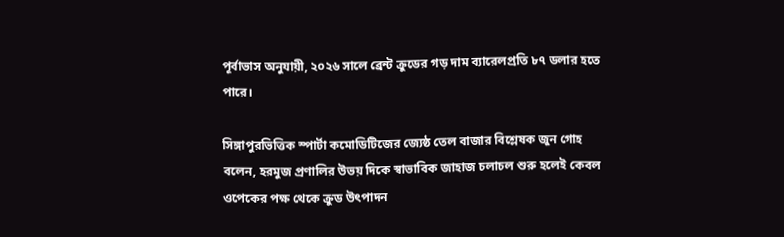পূর্বাভাস অনুযায়ী, ২০২৬ সালে ব্রেন্ট ক্রুডের গড় দাম ব্যারেলপ্রতি ৮৭ ডলার হতে পারে।

সিঙ্গাপুরভিত্তিক স্পার্টা কমোডিটিজের জ্যেষ্ঠ তেল বাজার বিশ্লেষক জুন গোহ বলেন, হরমুজ প্রণালির উভয় দিকে স্বাভাবিক জাহাজ চলাচল শুরু হলেই কেবল ওপেকের পক্ষ থেকে ক্রুড উৎপাদন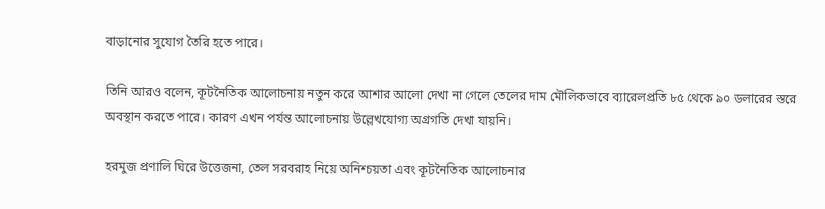বাড়ানোর সুযোগ তৈরি হতে পারে।

তিনি আরও বলেন, কূটনৈতিক আলোচনায় নতুন করে আশার আলো দেখা না গেলে তেলের দাম মৌলিকভাবে ব্যারেলপ্রতি ৮৫ থেকে ৯০ ডলারের স্তরে অবস্থান করতে পারে। কারণ এখন পর্যন্ত আলোচনায় উল্লেখযোগ্য অগ্রগতি দেখা যায়নি।

হরমুজ প্রণালি ঘিরে উত্তেজনা, তেল সরবরাহ নিয়ে অনিশ্চয়তা এবং কূটনৈতিক আলোচনার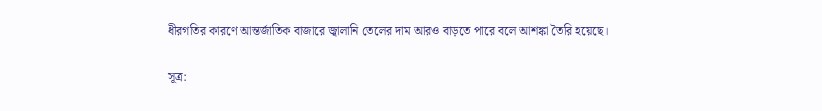ধীরগতির কারণে আন্তর্জাতিক বাজারে জ্বালানি তেলের দাম আরও বাড়তে পারে বলে আশঙ্কা তৈরি হয়েছে।

সূত্র: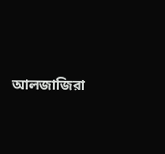আলজাজিরা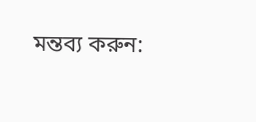মন্তব্য করুন: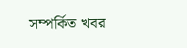সম্পর্কিত খবর